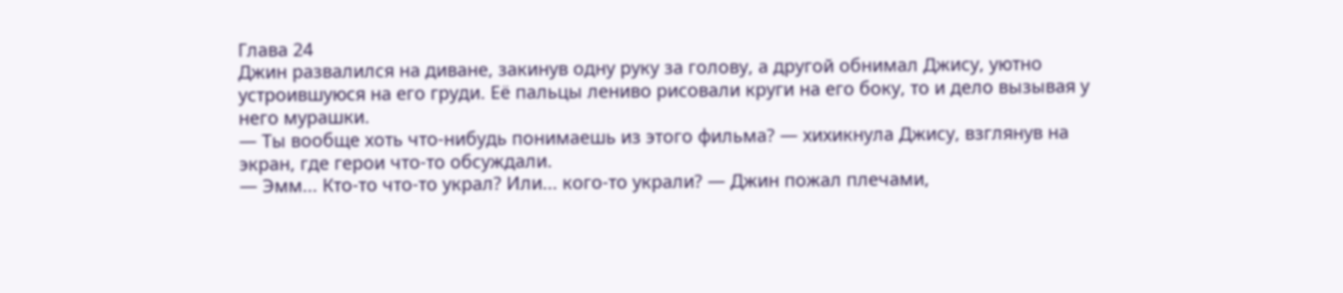Глава 24
Джин развалился на диване, закинув одну руку за голову, а другой обнимал Джису, уютно устроившуюся на его груди. Её пальцы лениво рисовали круги на его боку, то и дело вызывая у него мурашки.
— Ты вообще хоть что-нибудь понимаешь из этого фильма? — хихикнула Джису, взглянув на экран, где герои что-то обсуждали.
— Эмм... Кто-то что-то украл? Или... кого-то украли? — Джин пожал плечами,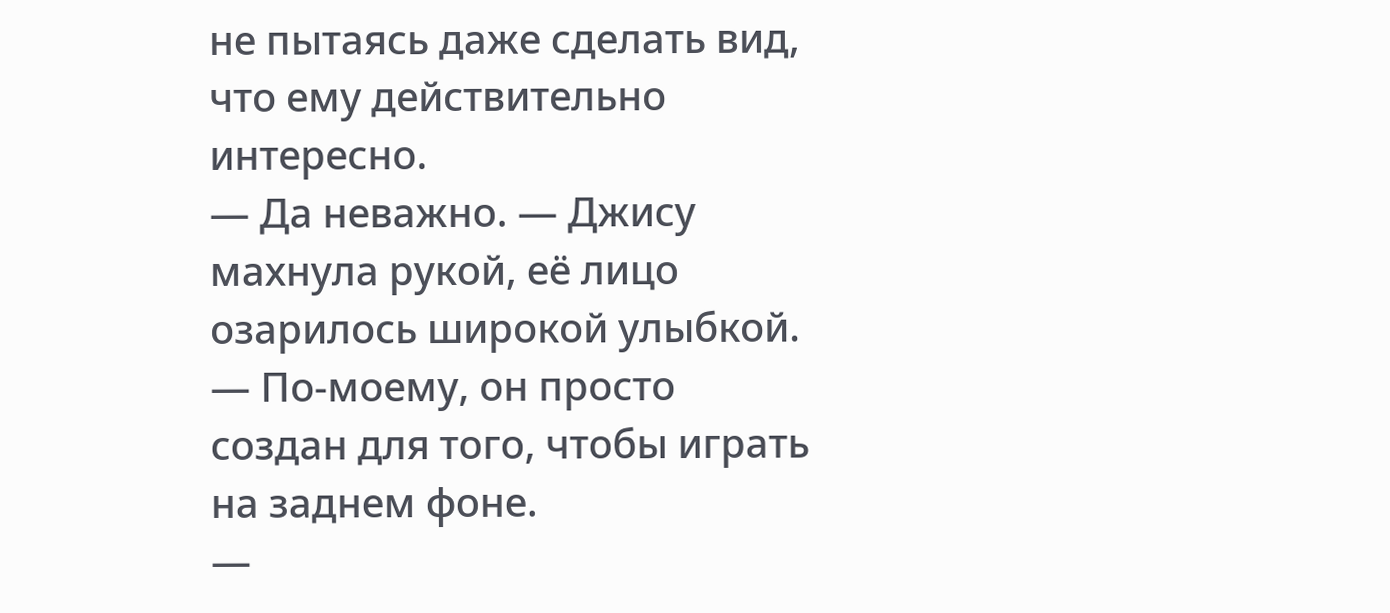не пытаясь даже сделать вид, что ему действительно интересно.
— Да неважно. — Джису махнула рукой, её лицо озарилось широкой улыбкой. — По-моему, он просто создан для того, чтобы играть на заднем фоне.
—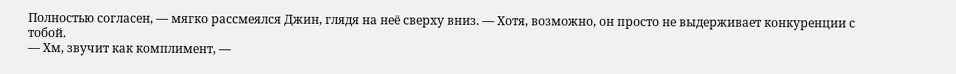Полностью согласен, — мягко рассмеялся Джин, глядя на неё сверху вниз. — Хотя, возможно, он просто не выдерживает конкуренции с тобой.
— Хм, звучит как комплимент, —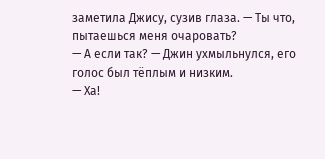заметила Джису, сузив глаза. — Ты что, пытаешься меня очаровать?
— А если так? — Джин ухмыльнулся, его голос был тёплым и низким.
— Ха!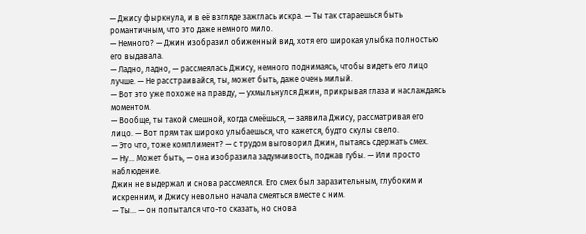— Джису фыркнула, и в её взгляде зажглась искра. — Ты так стараешься быть романтичным, что это даже немного мило.
— Немного? — Джин изобразил обиженный вид, хотя его широкая улыбка полностью его выдавала.
— Ладно, ладно, — рассмеялась Джису, немного поднимаясь, чтобы видеть его лицо лучше. — Не расстраивайся, ты, может быть, даже очень милый.
— Вот это уже похоже на правду, — ухмыльнулся Джин, прикрывая глаза и наслаждаясь моментом.
— Вообще, ты такой смешной, когда смеёшься, — заявила Джису, рассматривая его лицо. — Вот прям так широко улыбаешься, что кажется, будто скулы свело.
— Это что, тоже комплимент? — с трудом выговорил Джин, пытаясь сдержать смех.
— Ну... Может быть, — она изобразила задумчивость, поджав губы. — Или просто наблюдение.
Джин не выдержал и снова рассмеялся. Его смех был заразительным, глубоким и искренним, и Джису невольно начала смеяться вместе с ним.
— Ты... — он попытался что-то сказать, но снова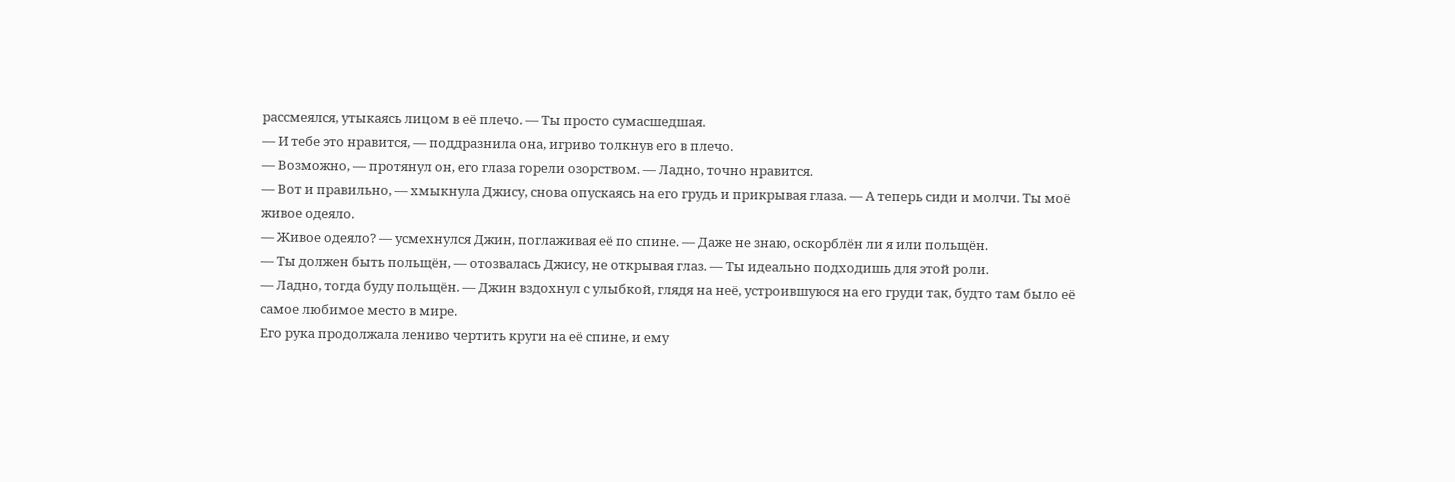рассмеялся, утыкаясь лицом в её плечо. — Ты просто сумасшедшая.
— И тебе это нравится, — поддразнила она, игриво толкнув его в плечо.
— Возможно, — протянул он, его глаза горели озорством. — Ладно, точно нравится.
— Вот и правильно, — хмыкнула Джису, снова опускаясь на его грудь и прикрывая глаза. — А теперь сиди и молчи. Ты моё живое одеяло.
— Живое одеяло? — усмехнулся Джин, поглаживая её по спине. — Даже не знаю, оскорблён ли я или польщён.
— Ты должен быть польщён, — отозвалась Джису, не открывая глаз. — Ты идеально подходишь для этой роли.
— Ладно, тогда буду польщён. — Джин вздохнул с улыбкой, глядя на неё, устроившуюся на его груди так, будто там было её самое любимое место в мире.
Его рука продолжала лениво чертить круги на её спине, и ему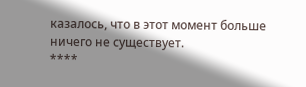казалось, что в этот момент больше ничего не существует.
****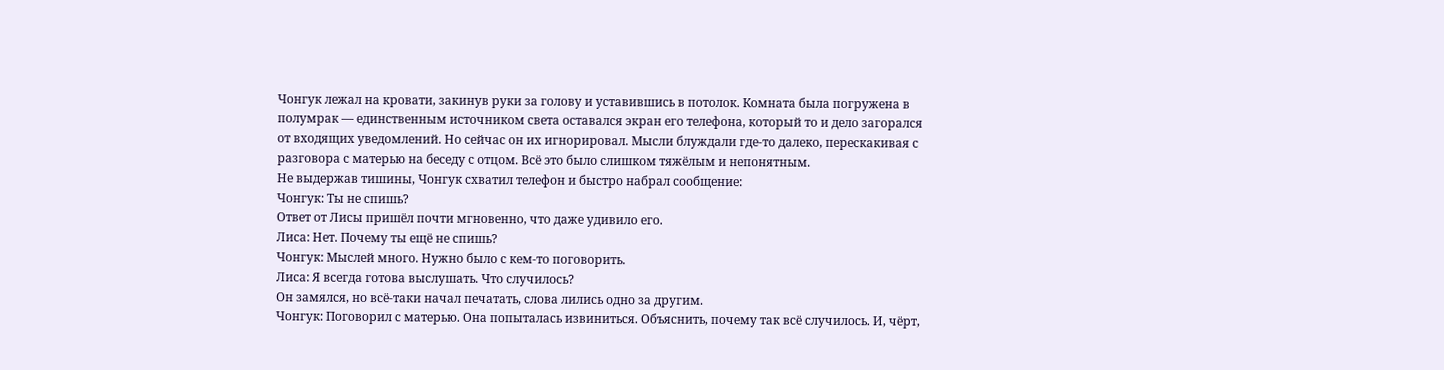Чонгук лежал на кровати, закинув руки за голову и уставившись в потолок. Комната была погружена в полумрак — единственным источником света оставался экран его телефона, который то и дело загорался от входящих уведомлений. Но сейчас он их игнорировал. Мысли блуждали где-то далеко, перескакивая с разговора с матерью на беседу с отцом. Всё это было слишком тяжёлым и непонятным.
Не выдержав тишины, Чонгук схватил телефон и быстро набрал сообщение:
Чонгук: Ты не спишь?
Ответ от Лисы пришёл почти мгновенно, что даже удивило его.
Лиса: Нет. Почему ты ещё не спишь?
Чонгук: Мыслей много. Нужно было с кем-то поговорить.
Лиса: Я всегда готова выслушать. Что случилось?
Он замялся, но всё-таки начал печатать, слова лились одно за другим.
Чонгук: Поговорил с матерью. Она попыталась извиниться. Объяснить, почему так всё случилось. И, чёрт,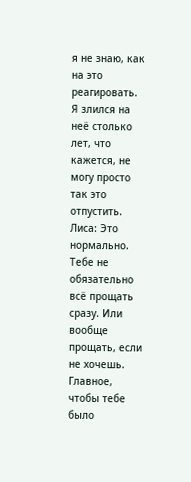я не знаю, как на это реагировать. Я злился на неё столько лет, что кажется, не могу просто так это отпустить.
Лиса: Это нормально. Тебе не обязательно всё прощать сразу. Или вообще прощать, если не хочешь. Главное, чтобы тебе было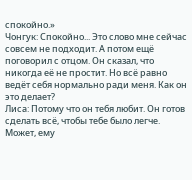спокойно.»
Чонгук: Спокойно... Это слово мне сейчас совсем не подходит. А потом ещё поговорил с отцом. Он сказал, что никогда её не простит. Но всё равно ведёт себя нормально ради меня. Как он это делает?
Лиса: Потому что он тебя любит. Он готов сделать всё, чтобы тебе было легче. Может, ему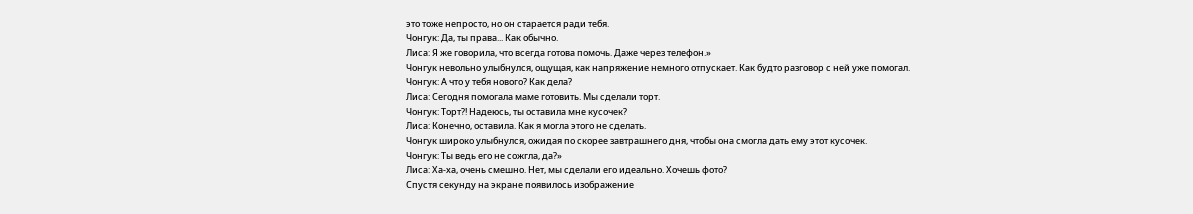это тоже непросто, но он старается ради тебя.
Чонгук: Да, ты права... Как обычно.
Лиса: Я же говорила, что всегда готова помочь. Даже через телефон.»
Чонгук невольно улыбнулся, ощущая, как напряжение немного отпускает. Как будто разговор с ней уже помогал.
Чонгук: А что у тебя нового? Как дела?
Лиса: Сегодня помогала маме готовить. Мы сделали торт.
Чонгук: Торт?! Надеюсь, ты оставила мне кусочек?
Лиса: Конечно, оставила. Как я могла этого не сделать.
Чонгук широко улыбнулся, ожидая по скорее завтрашнего дня, чтобы она смогла дать ему этот кусочек.
Чонгук: Ты ведь его не сожгла, да?»
Лиса: Ха-ха, очень смешно. Нет, мы сделали его идеально. Хочешь фото?
Спустя секунду на экране появилось изображение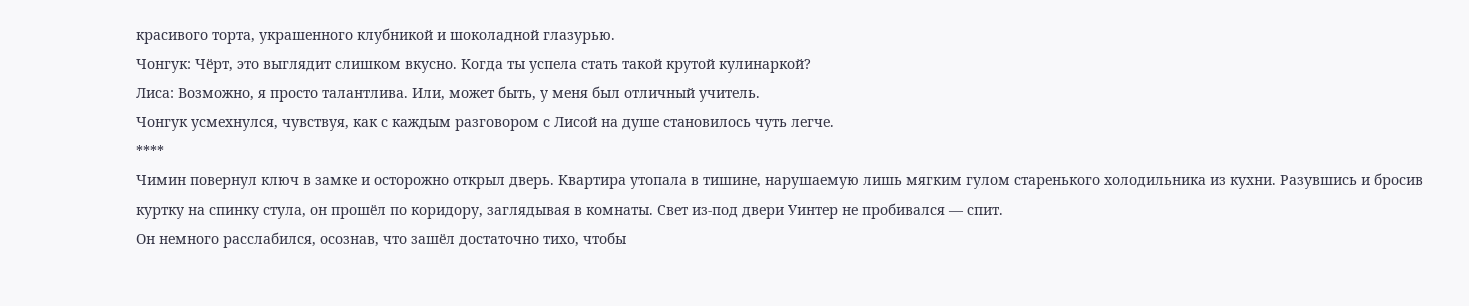красивого торта, украшенного клубникой и шоколадной глазурью.
Чонгук: Чёрт, это выглядит слишком вкусно. Когда ты успела стать такой крутой кулинаркой?
Лиса: Возможно, я просто талантлива. Или, может быть, у меня был отличный учитель.
Чонгук усмехнулся, чувствуя, как с каждым разговором с Лисой на душе становилось чуть легче.
****
Чимин повернул ключ в замке и осторожно открыл дверь. Квартира утопала в тишине, нарушаемую лишь мягким гулом старенького холодильника из кухни. Разувшись и бросив куртку на спинку стула, он прошёл по коридору, заглядывая в комнаты. Свет из-под двери Уинтер не пробивался — спит.
Он немного расслабился, осознав, что зашёл достаточно тихо, чтобы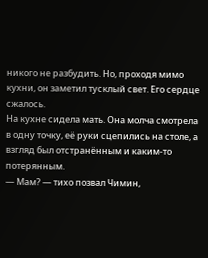никого не разбудить. Но, проходя мимо кухни, он заметил тусклый свет. Его сердце сжалось.
На кухне сидела мать. Она молча смотрела в одну точку, её руки сцепились на столе, а взгляд был отстранённым и каким-то потерянным.
— Мам? — тихо позвал Чимин,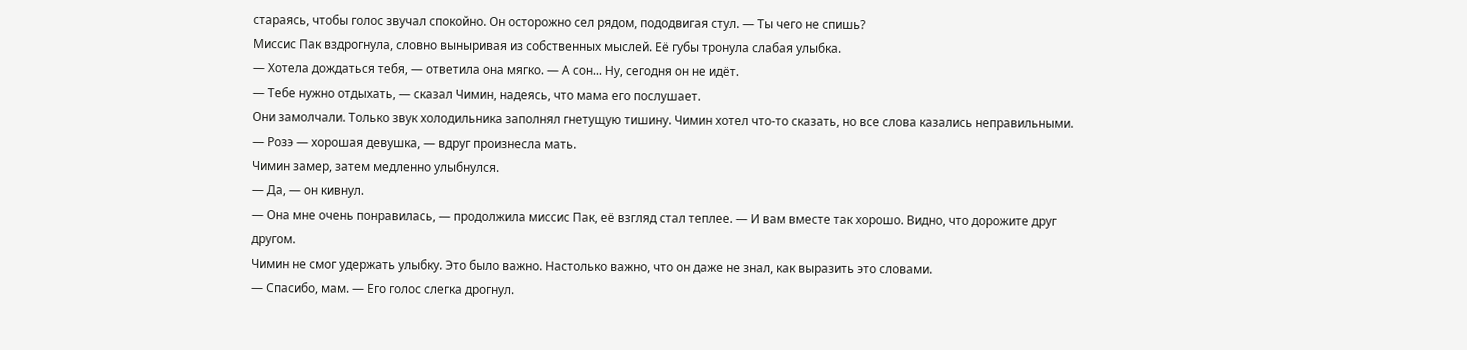стараясь, чтобы голос звучал спокойно. Он осторожно сел рядом, пододвигая стул. — Ты чего не спишь?
Миссис Пак вздрогнула, словно выныривая из собственных мыслей. Её губы тронула слабая улыбка.
— Хотела дождаться тебя, — ответила она мягко. — А сон... Ну, сегодня он не идёт.
— Тебе нужно отдыхать, — сказал Чимин, надеясь, что мама его послушает.
Они замолчали. Только звук холодильника заполнял гнетущую тишину. Чимин хотел что-то сказать, но все слова казались неправильными.
— Розэ — хорошая девушка, — вдруг произнесла мать.
Чимин замер, затем медленно улыбнулся.
— Да, — он кивнул.
— Она мне очень понравилась, — продолжила миссис Пак, её взгляд стал теплее. — И вам вместе так хорошо. Видно, что дорожите друг другом.
Чимин не смог удержать улыбку. Это было важно. Настолько важно, что он даже не знал, как выразить это словами.
— Спасибо, мам. — Его голос слегка дрогнул.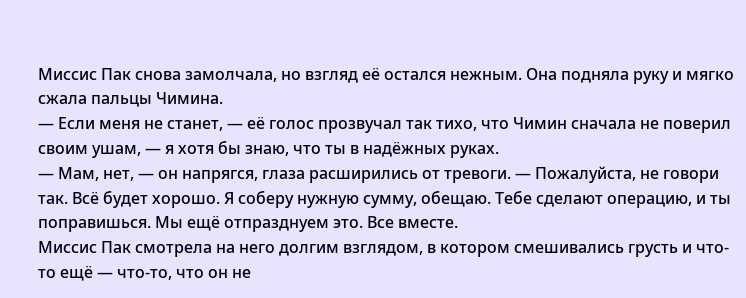Миссис Пак снова замолчала, но взгляд её остался нежным. Она подняла руку и мягко сжала пальцы Чимина.
— Если меня не станет, — её голос прозвучал так тихо, что Чимин сначала не поверил своим ушам, — я хотя бы знаю, что ты в надёжных руках.
— Мам, нет, — он напрягся, глаза расширились от тревоги. — Пожалуйста, не говори так. Всё будет хорошо. Я соберу нужную сумму, обещаю. Тебе сделают операцию, и ты поправишься. Мы ещё отпразднуем это. Все вместе.
Миссис Пак смотрела на него долгим взглядом, в котором смешивались грусть и что-то ещё — что-то, что он не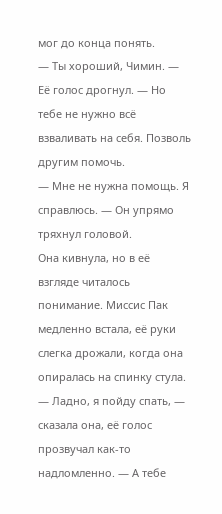мог до конца понять.
— Ты хороший, Чимин. — Её голос дрогнул. — Но тебе не нужно всё взваливать на себя. Позволь другим помочь.
— Мне не нужна помощь. Я справлюсь. — Он упрямо тряхнул головой.
Она кивнула, но в её взгляде читалось понимание. Миссис Пак медленно встала, её руки слегка дрожали, когда она опиралась на спинку стула.
— Ладно, я пойду спать, — сказала она, её голос прозвучал как-то надломленно. — А тебе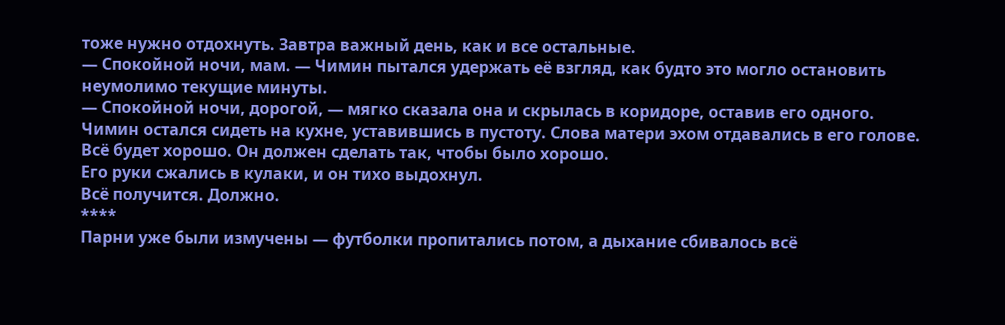тоже нужно отдохнуть. Завтра важный день, как и все остальные.
— Спокойной ночи, мам. — Чимин пытался удержать её взгляд, как будто это могло остановить неумолимо текущие минуты.
— Спокойной ночи, дорогой, — мягко сказала она и скрылась в коридоре, оставив его одного.
Чимин остался сидеть на кухне, уставившись в пустоту. Слова матери эхом отдавались в его голове. Всё будет хорошо. Он должен сделать так, чтобы было хорошо.
Его руки сжались в кулаки, и он тихо выдохнул.
Всё получится. Должно.
****
Парни уже были измучены — футболки пропитались потом, а дыхание сбивалось всё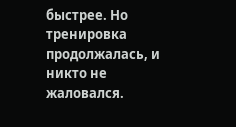быстрее. Но тренировка продолжалась, и никто не жаловался.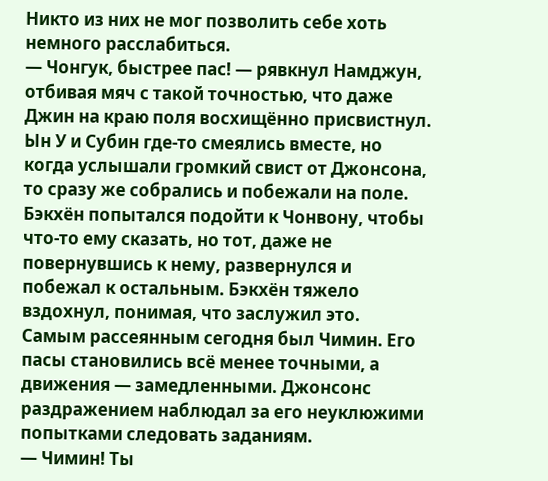Никто из них не мог позволить себе хоть немного расслабиться.
— Чонгук, быстрее пас! — рявкнул Намджун, отбивая мяч с такой точностью, что даже Джин на краю поля восхищённо присвистнул.
Ын У и Субин где-то смеялись вместе, но когда услышали громкий свист от Джонсона, то сразу же собрались и побежали на поле. Бэкхён попытался подойти к Чонвону, чтобы что-то ему сказать, но тот, даже не повернувшись к нему, развернулся и побежал к остальным. Бэкхён тяжело вздохнул, понимая, что заслужил это.
Самым рассеянным сегодня был Чимин. Его пасы становились всё менее точными, а движения — замедленными. Джонсонс раздражением наблюдал за его неуклюжими попытками следовать заданиям.
— Чимин! Ты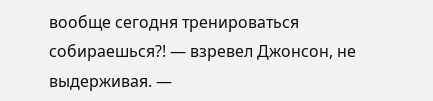вообще сегодня тренироваться собираешься?! — взревел Джонсон, не выдерживая. —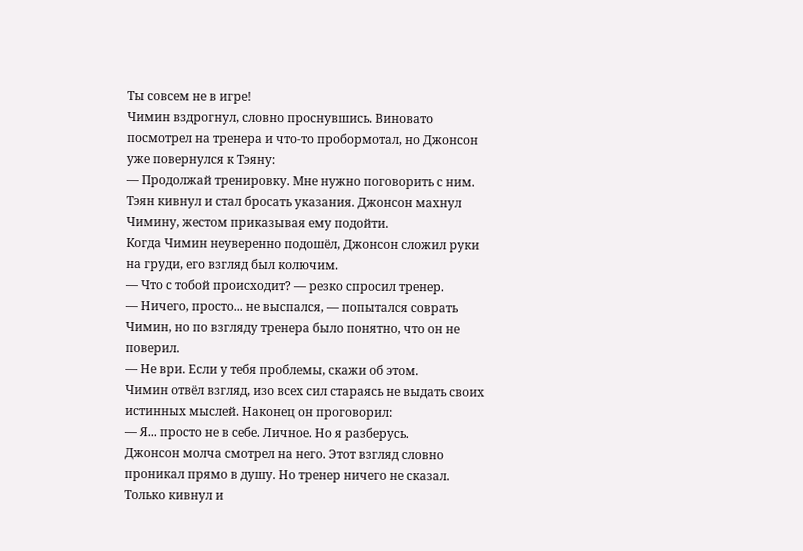Ты совсем не в игре!
Чимин вздрогнул, словно проснувшись. Виновато посмотрел на тренера и что-то пробормотал, но Джонсон уже повернулся к Тэяну:
— Продолжай тренировку. Мне нужно поговорить с ним.
Тэян кивнул и стал бросать указания. Джонсон махнул Чимину, жестом приказывая ему подойти.
Когда Чимин неуверенно подошёл, Джонсон сложил руки на груди, его взгляд был колючим.
— Что с тобой происходит? — резко спросил тренер.
— Ничего, просто... не выспался, — попытался соврать Чимин, но по взгляду тренера было понятно, что он не поверил.
— Не ври. Если у тебя проблемы, скажи об этом.
Чимин отвёл взгляд, изо всех сил стараясь не выдать своих истинных мыслей. Наконец он проговорил:
— Я... просто не в себе. Личное. Но я разберусь.
Джонсон молча смотрел на него. Этот взгляд словно проникал прямо в душу. Но тренер ничего не сказал. Только кивнул и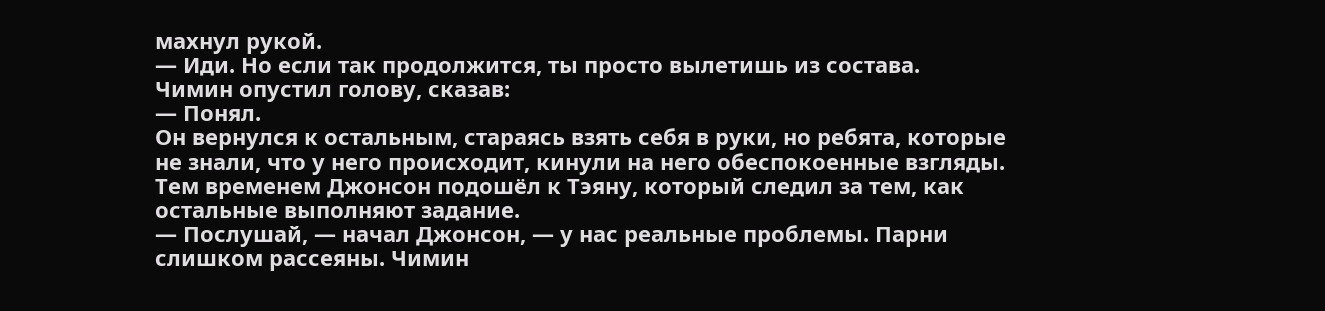махнул рукой.
— Иди. Но если так продолжится, ты просто вылетишь из состава.
Чимин опустил голову, сказав:
— Понял.
Он вернулся к остальным, стараясь взять себя в руки, но ребята, которые не знали, что у него происходит, кинули на него обеспокоенные взгляды.
Тем временем Джонсон подошёл к Тэяну, который следил за тем, как остальные выполняют задание.
— Послушай, — начал Джонсон, — у нас реальные проблемы. Парни слишком рассеяны. Чимин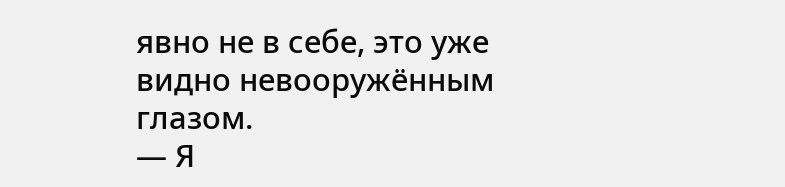явно не в себе, это уже видно невооружённым глазом.
— Я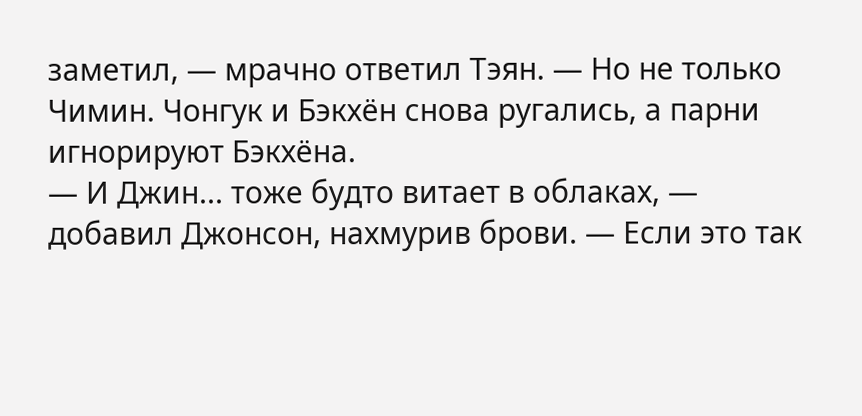заметил, — мрачно ответил Тэян. — Но не только Чимин. Чонгук и Бэкхён снова ругались, а парни игнорируют Бэкхёна.
— И Джин... тоже будто витает в облаках, — добавил Джонсон, нахмурив брови. — Если это так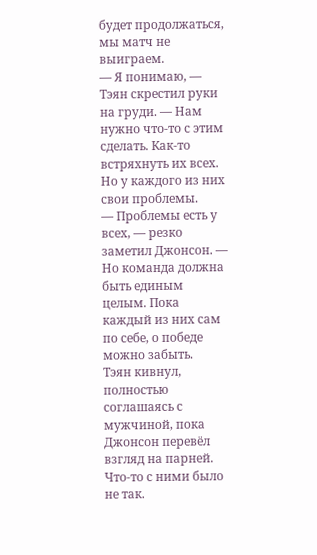будет продолжаться, мы матч не выиграем.
— Я понимаю, — Тэян скрестил руки на груди. — Нам нужно что-то с этим сделать. Как-то встряхнуть их всех. Но у каждого из них свои проблемы.
— Проблемы есть у всех, — резко заметил Джонсон. — Но команда должна быть единым целым. Пока каждый из них сам по себе, о победе можно забыть.
Тэян кивнул, полностью соглашаясь с мужчиной, пока Джонсон перевёл взгляд на парней.
Что-то с ними было не так.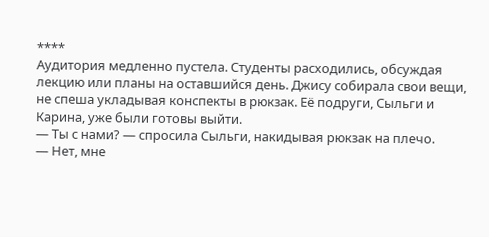****
Аудитория медленно пустела. Студенты расходились, обсуждая лекцию или планы на оставшийся день. Джису собирала свои вещи, не спеша укладывая конспекты в рюкзак. Её подруги, Сыльги и Карина, уже были готовы выйти.
— Ты с нами? — спросила Сыльги, накидывая рюкзак на плечо.
— Нет, мне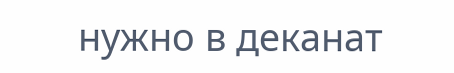нужно в деканат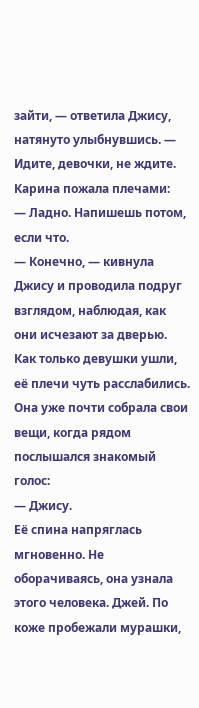зайти, — ответила Джису, натянуто улыбнувшись. — Идите, девочки, не ждите.
Карина пожала плечами:
— Ладно. Напишешь потом, если что.
— Конечно, — кивнула Джису и проводила подруг взглядом, наблюдая, как они исчезают за дверью.
Как только девушки ушли, её плечи чуть расслабились. Она уже почти собрала свои вещи, когда рядом послышался знакомый голос:
— Джису.
Её спина напряглась мгновенно. Не оборачиваясь, она узнала этого человека. Джей. По коже пробежали мурашки,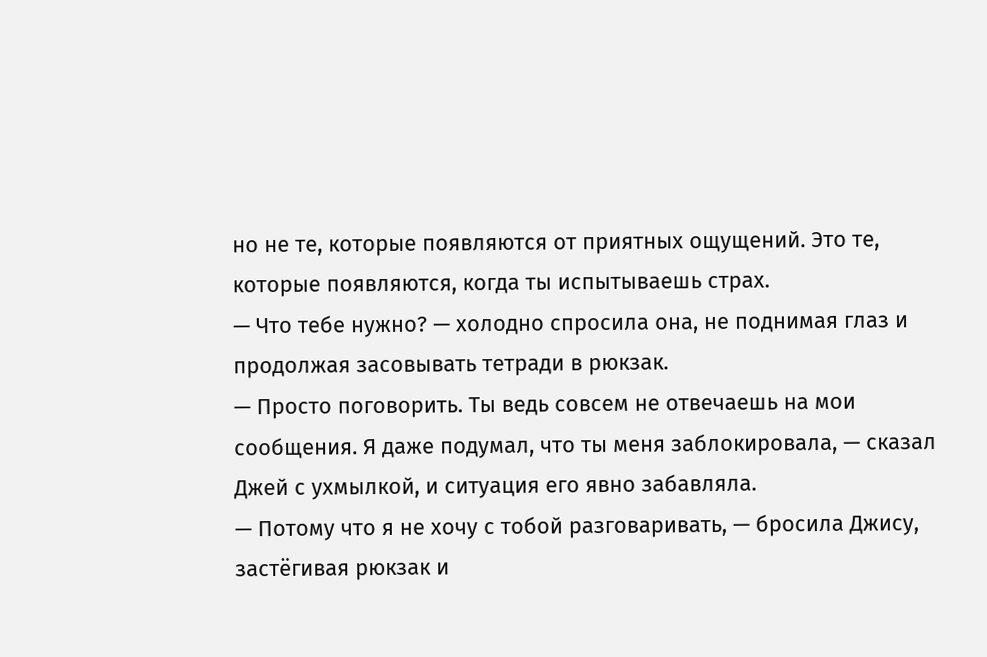но не те, которые появляются от приятных ощущений. Это те, которые появляются, когда ты испытываешь страх.
— Что тебе нужно? — холодно спросила она, не поднимая глаз и продолжая засовывать тетради в рюкзак.
— Просто поговорить. Ты ведь совсем не отвечаешь на мои сообщения. Я даже подумал, что ты меня заблокировала, — сказал Джей с ухмылкой, и ситуация его явно забавляла.
— Потому что я не хочу с тобой разговаривать, — бросила Джису, застёгивая рюкзак и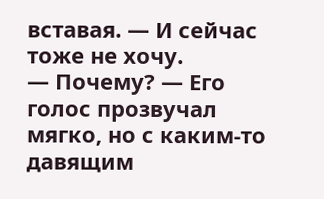вставая. — И сейчас тоже не хочу.
— Почему? — Его голос прозвучал мягко, но с каким-то давящим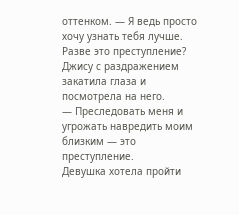оттенком. — Я ведь просто хочу узнать тебя лучше. Разве это преступление?
Джису с раздражением закатила глаза и посмотрела на него.
— Преследовать меня и угрожать навредить моим близким — это преступление.
Девушка хотела пройти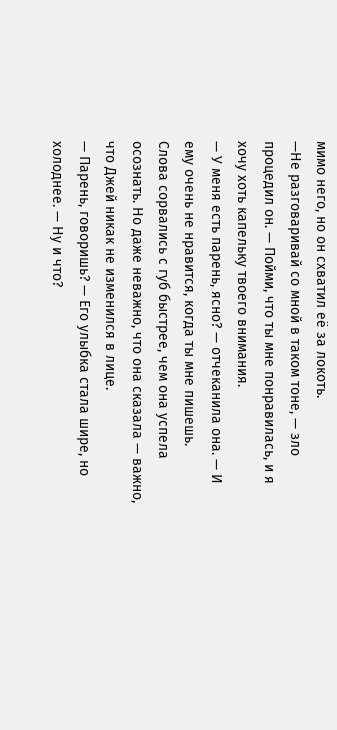мимо него, но он схватил её за локоть.
—Не разговаривай со мной в таком тоне, — зло процедил он. — Пойми, что ты мне понравилась, и я хочу хоть капельку твоего внимания.
— У меня есть парень, ясно? — отчеканила она. — И ему очень не нравится, когда ты мне пишешь.
Слова сорвались с губ быстрее, чем она успела осознать. Но даже неважно, что она сказала — важно, что Джей никак не изменился в лице.
— Парень, говоришь? — Его улыбка стала шире, но холоднее. — Ну и что?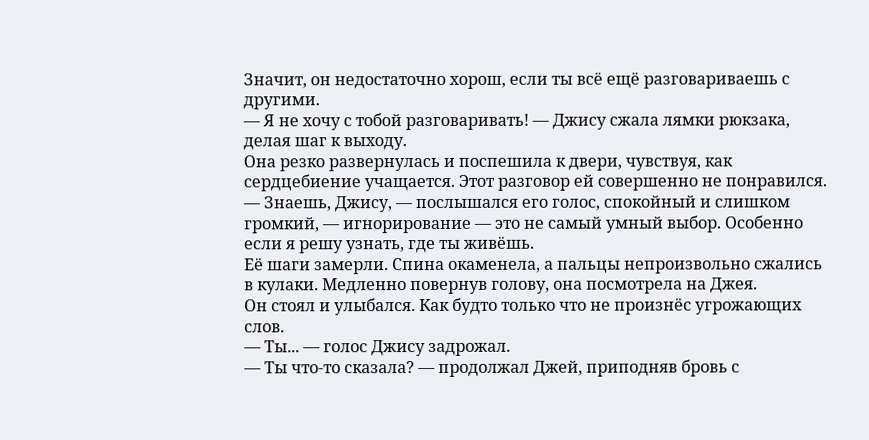Значит, он недостаточно хорош, если ты всё ещё разговариваешь с другими.
— Я не хочу с тобой разговаривать! — Джису сжала лямки рюкзака, делая шаг к выходу.
Она резко развернулась и поспешила к двери, чувствуя, как сердцебиение учащается. Этот разговор ей совершенно не понравился.
— Знаешь, Джису, — послышался его голос, спокойный и слишком громкий, — игнорирование — это не самый умный выбор. Особенно если я решу узнать, где ты живёшь.
Её шаги замерли. Спина окаменела, а пальцы непроизвольно сжались в кулаки. Медленно повернув голову, она посмотрела на Джея.
Он стоял и улыбался. Как будто только что не произнёс угрожающих слов.
— Ты... — голос Джису задрожал.
— Ты что-то сказала? — продолжал Джей, приподняв бровь с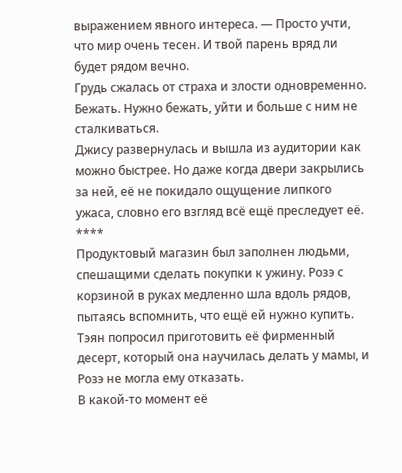выражением явного интереса. — Просто учти, что мир очень тесен. И твой парень вряд ли будет рядом вечно.
Грудь сжалась от страха и злости одновременно. Бежать. Нужно бежать, уйти и больше с ним не сталкиваться.
Джису развернулась и вышла из аудитории как можно быстрее. Но даже когда двери закрылись за ней, её не покидало ощущение липкого ужаса, словно его взгляд всё ещё преследует её.
****
Продуктовый магазин был заполнен людьми, спешащими сделать покупки к ужину. Розэ с корзиной в руках медленно шла вдоль рядов, пытаясь вспомнить, что ещё ей нужно купить. Тэян попросил приготовить её фирменный десерт, который она научилась делать у мамы, и Розэ не могла ему отказать.
В какой-то момент её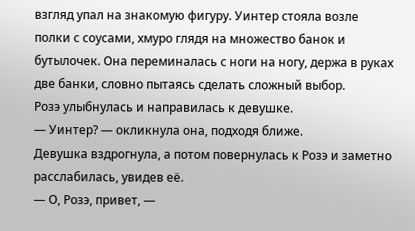взгляд упал на знакомую фигуру. Уинтер стояла возле полки с соусами, хмуро глядя на множество банок и бутылочек. Она переминалась с ноги на ногу, держа в руках две банки, словно пытаясь сделать сложный выбор.
Розэ улыбнулась и направилась к девушке.
— Уинтер? — окликнула она, подходя ближе.
Девушка вздрогнула, а потом повернулась к Розэ и заметно расслабилась, увидев её.
— О, Розэ, привет, —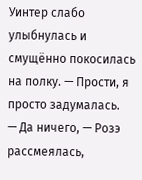Уинтер слабо улыбнулась и смущённо покосилась на полку. — Прости, я просто задумалась.
— Да ничего, — Розэ рассмеялась,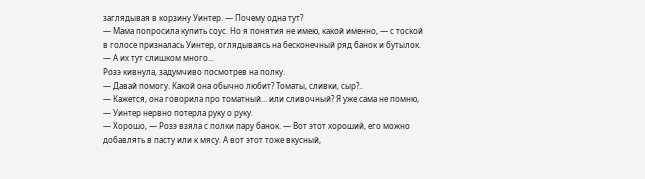заглядывая в корзину Уинтер. — Почему одна тут?
— Мама попросила купить соус. Но я понятия не имею, какой именно, — с тоской в голосе призналась Уинтер, оглядываясь на бесконечный ряд банок и бутылок. — А их тут слишком много...
Розэ кивнула, задумчиво посмотрев на полку.
— Давай помогу. Какой она обычно любит? Томаты, сливки, сыр?..
— Кажется, она говорила про томатный... или сливочный? Я уже сама не помню, — Уинтер нервно потерла руку о руку.
— Хорошо, — Розэ взяла с полки пару банок. — Вот этот хороший, его можно добавлять в пасту или к мясу. А вот этот тоже вкусный,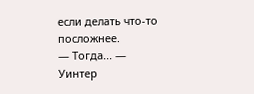если делать что-то посложнее.
— Тогда... — Уинтер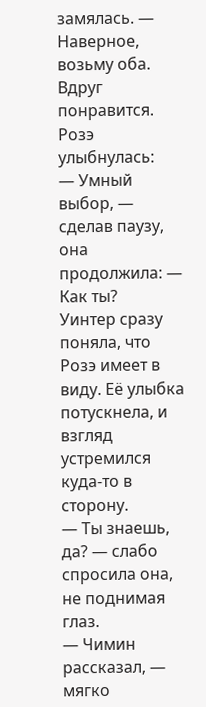замялась. — Наверное, возьму оба. Вдруг понравится.
Розэ улыбнулась:
— Умный выбор, — сделав паузу, она продолжила: — Как ты?
Уинтер сразу поняла, что Розэ имеет в виду. Её улыбка потускнела, и взгляд устремился куда-то в сторону.
— Ты знаешь, да? — слабо спросила она, не поднимая глаз.
— Чимин рассказал, — мягко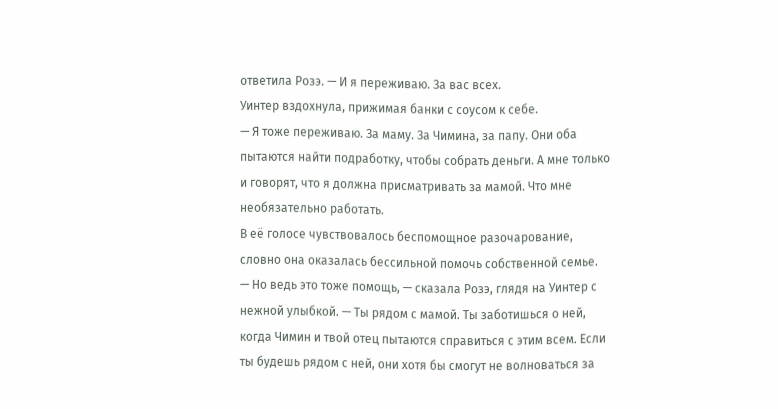ответила Розэ. — И я переживаю. За вас всех.
Уинтер вздохнула, прижимая банки с соусом к себе.
— Я тоже переживаю. За маму. За Чимина, за папу. Они оба пытаются найти подработку, чтобы собрать деньги. А мне только и говорят, что я должна присматривать за мамой. Что мне необязательно работать.
В её голосе чувствовалось беспомощное разочарование, словно она оказалась бессильной помочь собственной семье.
— Но ведь это тоже помощь, — сказала Розэ, глядя на Уинтер с нежной улыбкой. — Ты рядом с мамой. Ты заботишься о ней, когда Чимин и твой отец пытаются справиться с этим всем. Если ты будешь рядом с ней, они хотя бы смогут не волноваться за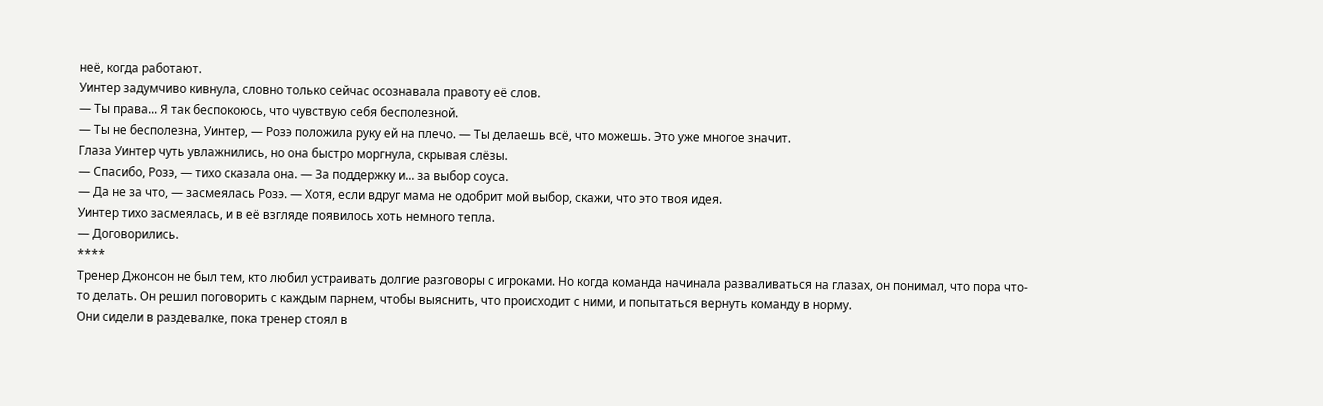неё, когда работают.
Уинтер задумчиво кивнула, словно только сейчас осознавала правоту её слов.
— Ты права... Я так беспокоюсь, что чувствую себя бесполезной.
— Ты не бесполезна, Уинтер, — Розэ положила руку ей на плечо. — Ты делаешь всё, что можешь. Это уже многое значит.
Глаза Уинтер чуть увлажнились, но она быстро моргнула, скрывая слёзы.
— Спасибо, Розэ, — тихо сказала она. — За поддержку и... за выбор соуса.
— Да не за что, — засмеялась Розэ. — Хотя, если вдруг мама не одобрит мой выбор, скажи, что это твоя идея.
Уинтер тихо засмеялась, и в её взгляде появилось хоть немного тепла.
— Договорились.
****
Тренер Джонсон не был тем, кто любил устраивать долгие разговоры с игроками. Но когда команда начинала разваливаться на глазах, он понимал, что пора что-то делать. Он решил поговорить с каждым парнем, чтобы выяснить, что происходит с ними, и попытаться вернуть команду в норму.
Они сидели в раздевалке, пока тренер стоял в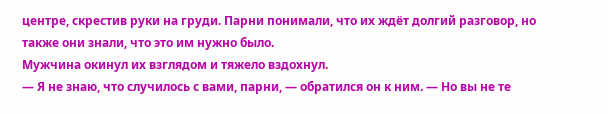центре, скрестив руки на груди. Парни понимали, что их ждёт долгий разговор, но также они знали, что это им нужно было.
Мужчина окинул их взглядом и тяжело вздохнул.
— Я не знаю, что случилось с вами, парни, — обратился он к ним. — Но вы не те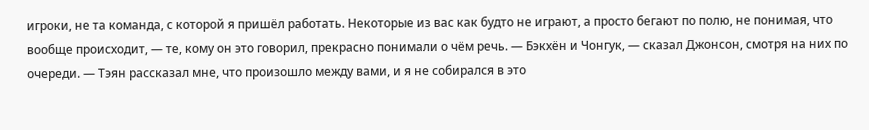игроки, не та команда, с которой я пришёл работать. Некоторые из вас как будто не играют, а просто бегают по полю, не понимая, что вообще происходит, — те, кому он это говорил, прекрасно понимали о чём речь. — Бэкхён и Чонгук, — сказал Джонсон, смотря на них по очереди. — Тэян рассказал мне, что произошло между вами, и я не собирался в это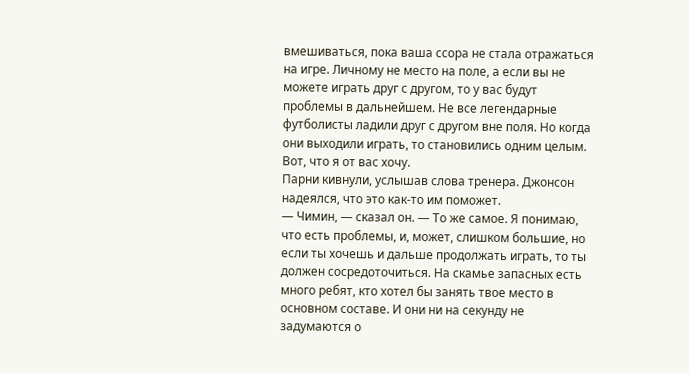вмешиваться, пока ваша ссора не стала отражаться на игре. Личному не место на поле, а если вы не можете играть друг с другом, то у вас будут проблемы в дальнейшем. Не все легендарные футболисты ладили друг с другом вне поля. Но когда они выходили играть, то становились одним целым. Вот, что я от вас хочу.
Парни кивнули, услышав слова тренера. Джонсон надеялся, что это как-то им поможет.
— Чимин, — сказал он. — То же самое. Я понимаю, что есть проблемы, и, может, слишком большие, но если ты хочешь и дальше продолжать играть, то ты должен сосредоточиться. На скамье запасных есть много ребят, кто хотел бы занять твое место в основном составе. И они ни на секунду не задумаются о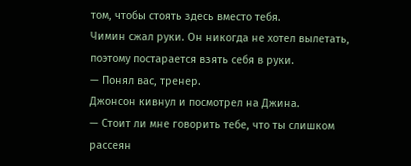том, чтобы стоять здесь вместо тебя.
Чимин сжал руки. Он никогда не хотел вылетать, поэтому постарается взять себя в руки.
— Понял вас, тренер.
Джонсон кивнул и посмотрел на Джина.
— Стоит ли мне говорить тебе, что ты слишком рассеян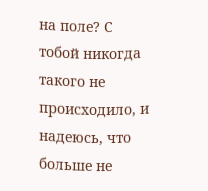на поле? С тобой никогда такого не происходило, и надеюсь, что больше не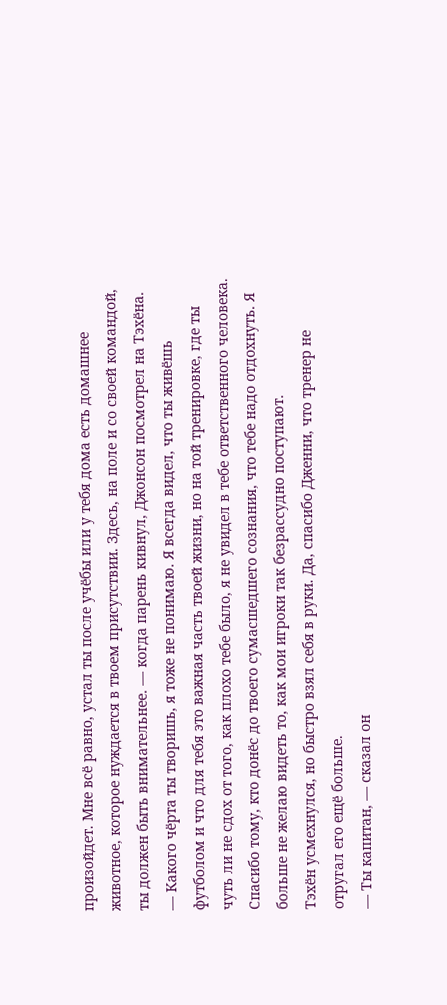произойдет. Мне всё равно, устал ты после учёбы или у тебя дома есть домашнее животное, которое нуждается в твоем присутствии. Здесь, на поле и со своей командой, ты должен быть внимательнее. — когда парень кивнул, Джонсон посмотрел на Тэхёна. — Какого чёрта ты творишь, я тоже не понимаю. Я всегда видел, что ты живёшь футболом и что для тебя это важная часть твоей жизни, но на той тренировке, где ты чуть ли не сдох от того, как плохо тебе было, я не увидел в тебе ответственного человека. Спасибо тому, кто донёс до твоего сумасшедшего сознания, что тебе надо отдохнуть. Я больше не желаю видеть то, как мои игроки так безрассудно поступают.
Тэхён усмехнулся, но быстро взял себя в руки. Да, спасибо Дженни, что тренер не отругал его ещё больше.
— Ты капитан, — сказал он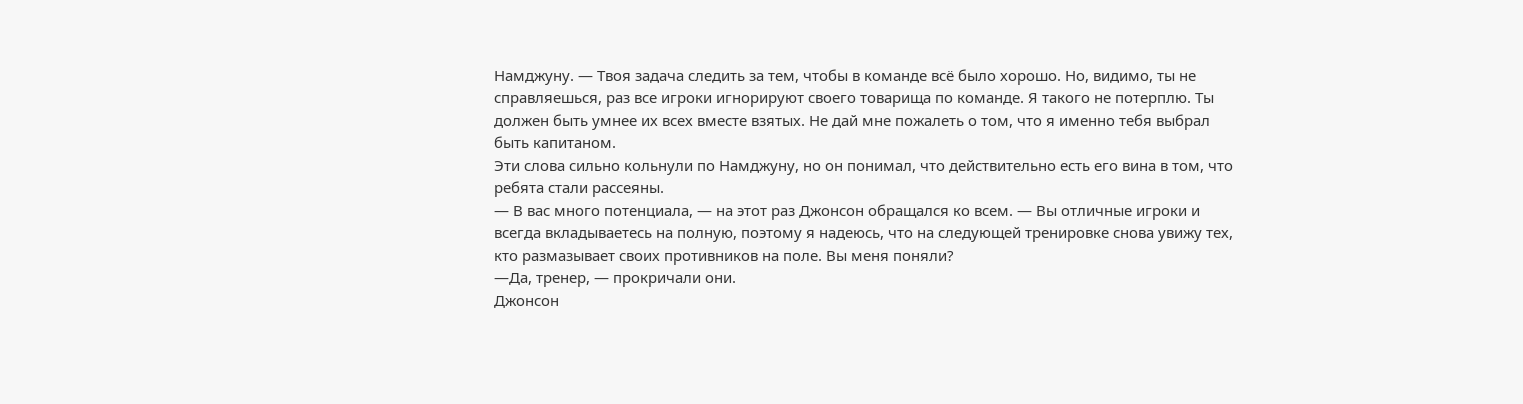Намджуну. — Твоя задача следить за тем, чтобы в команде всё было хорошо. Но, видимо, ты не справляешься, раз все игроки игнорируют своего товарища по команде. Я такого не потерплю. Ты должен быть умнее их всех вместе взятых. Не дай мне пожалеть о том, что я именно тебя выбрал быть капитаном.
Эти слова сильно кольнули по Намджуну, но он понимал, что действительно есть его вина в том, что ребята стали рассеяны.
— В вас много потенциала, — на этот раз Джонсон обращался ко всем. — Вы отличные игроки и всегда вкладываетесь на полную, поэтому я надеюсь, что на следующей тренировке снова увижу тех, кто размазывает своих противников на поле. Вы меня поняли?
—Да, тренер, — прокричали они.
Джонсон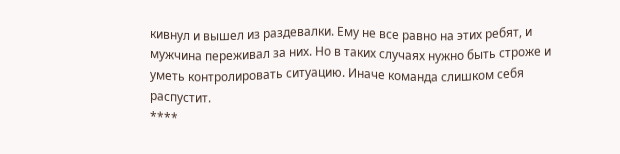кивнул и вышел из раздевалки. Ему не все равно на этих ребят, и мужчина переживал за них. Но в таких случаях нужно быть строже и уметь контролировать ситуацию. Иначе команда слишком себя распустит.
****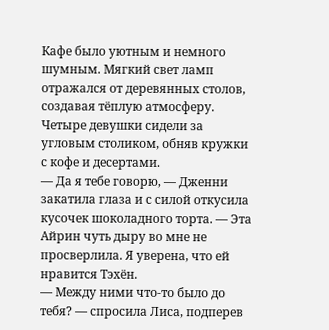Кафе было уютным и немного шумным. Мягкий свет ламп отражался от деревянных столов, создавая тёплую атмосферу. Четыре девушки сидели за угловым столиком, обняв кружки с кофе и десертами.
— Да я тебе говорю, — Дженни закатила глаза и с силой откусила кусочек шоколадного торта. — Эта Айрин чуть дыру во мне не просверлила. Я уверена, что ей нравится Тэхён.
— Между ними что-то было до тебя? — спросила Лиса, подперев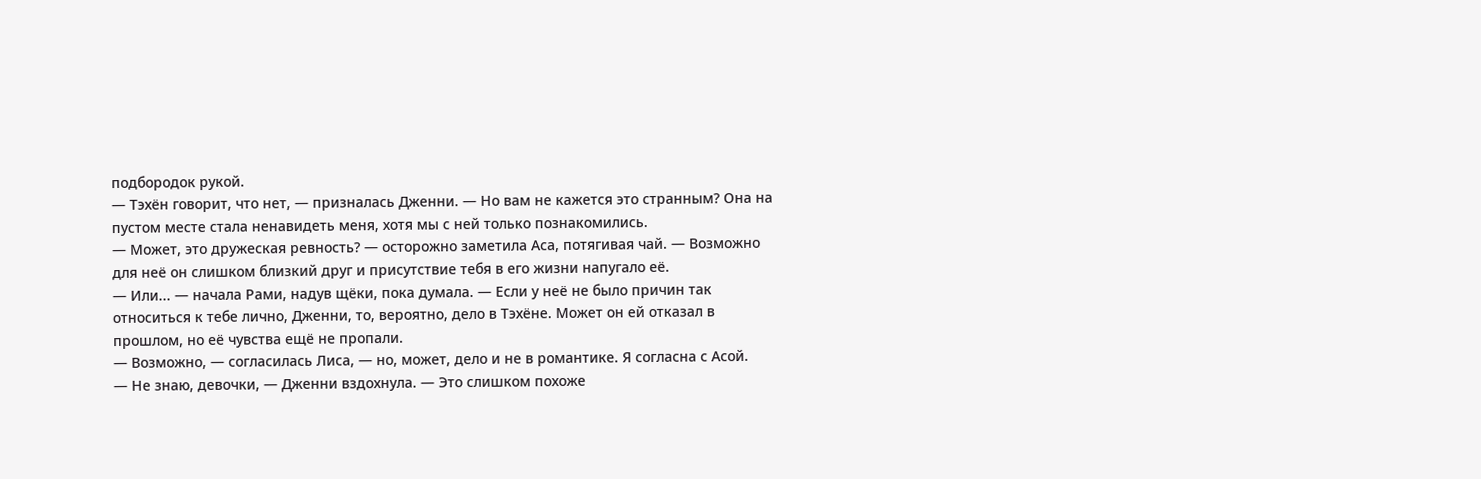подбородок рукой.
— Тэхён говорит, что нет, — призналась Дженни. — Но вам не кажется это странным? Она на пустом месте стала ненавидеть меня, хотя мы с ней только познакомились.
— Может, это дружеская ревность? — осторожно заметила Аса, потягивая чай. — Возможно для неё он слишком близкий друг и присутствие тебя в его жизни напугало её.
— Или... — начала Рами, надув щёки, пока думала. — Если у неё не было причин так относиться к тебе лично, Дженни, то, вероятно, дело в Тэхёне. Может он ей отказал в прошлом, но её чувства ещё не пропали.
— Возможно, — согласилась Лиса, — но, может, дело и не в романтике. Я согласна с Асой.
— Не знаю, девочки, — Дженни вздохнула. — Это слишком похоже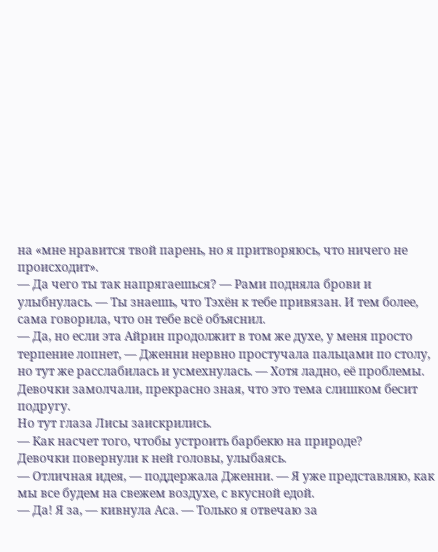на «мне нравится твой парень, но я притворяюсь, что ничего не происходит».
— Да чего ты так напрягаешься? — Рами подняла брови и улыбнулась. — Ты знаешь, что Тэхён к тебе привязан. И тем более, сама говорила, что он тебе всё объяснил.
— Да, но если эта Айрин продолжит в том же духе, у меня просто терпение лопнет, — Дженни нервно простучала пальцами по столу, но тут же расслабилась и усмехнулась. — Хотя ладно, её проблемы.
Девочки замолчали, прекрасно зная, что это тема слишком бесит подругу.
Но тут глаза Лисы заискрились.
— Как насчет того, чтобы устроить барбекю на природе?
Девочки повернули к ней головы, улыбаясь.
— Отличная идея, — поддержала Дженни. — Я уже представляю, как мы все будем на свежем воздухе, с вкусной едой.
— Да! Я за, — кивнула Аса. — Только я отвечаю за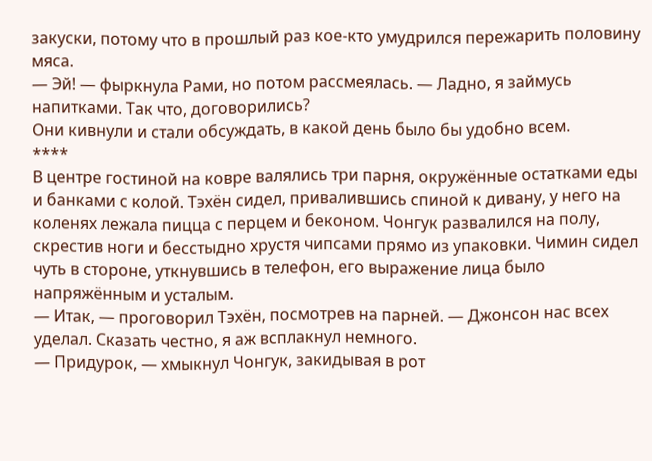закуски, потому что в прошлый раз кое-кто умудрился пережарить половину мяса.
— Эй! — фыркнула Рами, но потом рассмеялась. — Ладно, я займусь напитками. Так что, договорились?
Они кивнули и стали обсуждать, в какой день было бы удобно всем.
****
В центре гостиной на ковре валялись три парня, окружённые остатками еды и банками с колой. Тэхён сидел, привалившись спиной к дивану, у него на коленях лежала пицца с перцем и беконом. Чонгук развалился на полу, скрестив ноги и бесстыдно хрустя чипсами прямо из упаковки. Чимин сидел чуть в стороне, уткнувшись в телефон, его выражение лица было напряжённым и усталым.
— Итак, — проговорил Тэхён, посмотрев на парней. — Джонсон нас всех уделал. Сказать честно, я аж всплакнул немного.
— Придурок, — хмыкнул Чонгук, закидывая в рот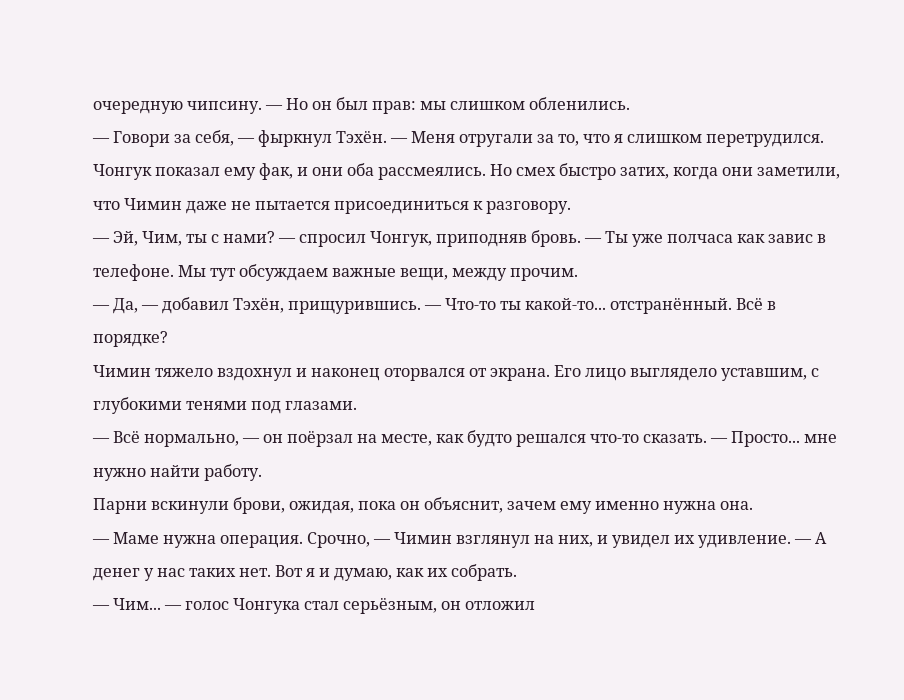очередную чипсину. — Но он был прав: мы слишком обленились.
— Говори за себя, — фыркнул Тэхён. — Меня отругали за то, что я слишком перетрудился.
Чонгук показал ему фак, и они оба рассмеялись. Но смех быстро затих, когда они заметили, что Чимин даже не пытается присоединиться к разговору.
— Эй, Чим, ты с нами? — спросил Чонгук, приподняв бровь. — Ты уже полчаса как завис в телефоне. Мы тут обсуждаем важные вещи, между прочим.
— Да, — добавил Тэхён, прищурившись. — Что-то ты какой-то... отстранённый. Всё в порядке?
Чимин тяжело вздохнул и наконец оторвался от экрана. Его лицо выглядело уставшим, с глубокими тенями под глазами.
— Всё нормально, — он поёрзал на месте, как будто решался что-то сказать. — Просто... мне нужно найти работу.
Парни вскинули брови, ожидая, пока он объяснит, зачем ему именно нужна она.
— Маме нужна операция. Срочно, — Чимин взглянул на них, и увидел их удивление. — А денег у нас таких нет. Вот я и думаю, как их собрать.
— Чим... — голос Чонгука стал серьёзным, он отложил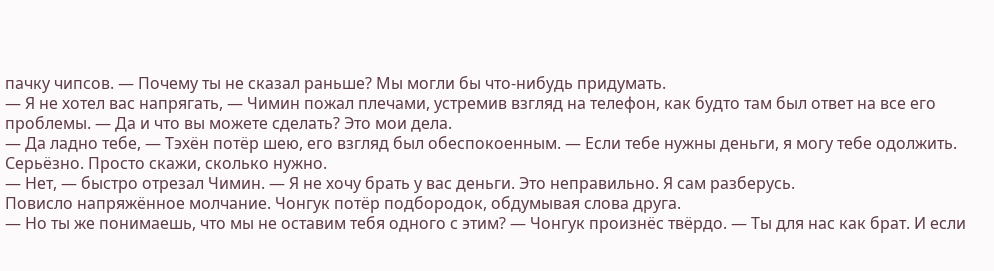пачку чипсов. — Почему ты не сказал раньше? Мы могли бы что-нибудь придумать.
— Я не хотел вас напрягать, — Чимин пожал плечами, устремив взгляд на телефон, как будто там был ответ на все его проблемы. — Да и что вы можете сделать? Это мои дела.
— Да ладно тебе, — Тэхён потёр шею, его взгляд был обеспокоенным. — Если тебе нужны деньги, я могу тебе одолжить. Серьёзно. Просто скажи, сколько нужно.
— Нет, — быстро отрезал Чимин. — Я не хочу брать у вас деньги. Это неправильно. Я сам разберусь.
Повисло напряжённое молчание. Чонгук потёр подбородок, обдумывая слова друга.
— Но ты же понимаешь, что мы не оставим тебя одного с этим? — Чонгук произнёс твёрдо. — Ты для нас как брат. И если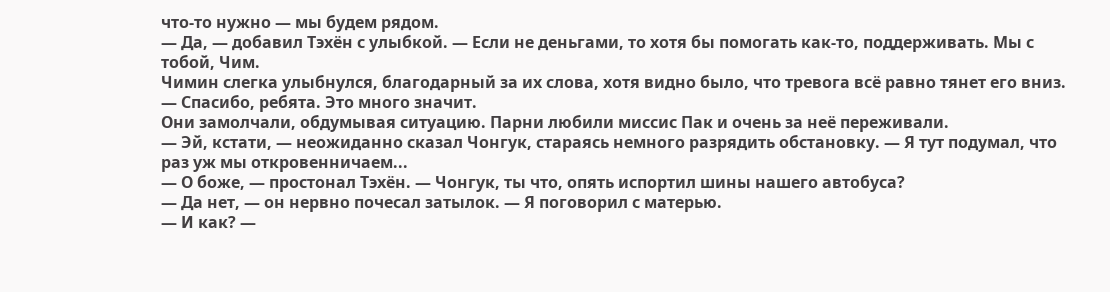что-то нужно — мы будем рядом.
— Да, — добавил Тэхён с улыбкой. — Если не деньгами, то хотя бы помогать как-то, поддерживать. Мы с тобой, Чим.
Чимин слегка улыбнулся, благодарный за их слова, хотя видно было, что тревога всё равно тянет его вниз.
— Спасибо, ребята. Это много значит.
Они замолчали, обдумывая ситуацию. Парни любили миссис Пак и очень за неё переживали.
— Эй, кстати, — неожиданно сказал Чонгук, стараясь немного разрядить обстановку. — Я тут подумал, что раз уж мы откровенничаем...
— О боже, — простонал Тэхён. — Чонгук, ты что, опять испортил шины нашего автобуса?
— Да нет, — он нервно почесал затылок. — Я поговорил с матерью.
— И как? —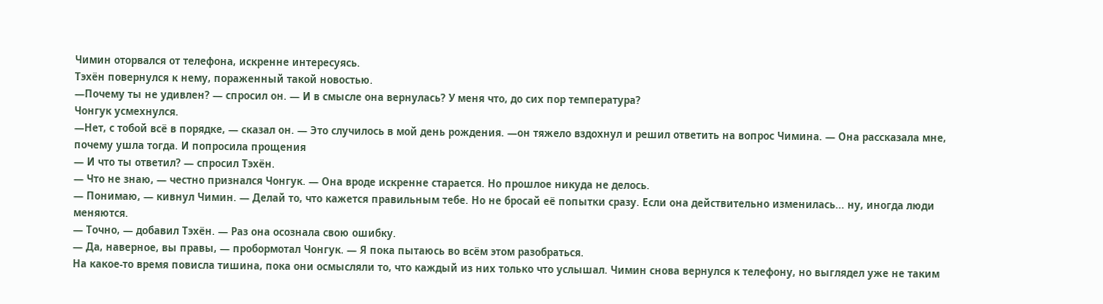Чимин оторвался от телефона, искренне интересуясь.
Тэхён повернулся к нему, пораженный такой новостью.
—Почему ты не удивлен? — спросил он. — И в смысле она вернулась? У меня что, до сих пор температура?
Чонгук усмехнулся.
—Нет, с тобой всё в порядке, — сказал он. — Это случилось в мой день рождения. —он тяжело вздохнул и решил ответить на вопрос Чимина. — Она рассказала мне, почему ушла тогда. И попросила прощения
— И что ты ответил? — спросил Тэхён.
— Что не знаю, — честно признался Чонгук. — Она вроде искренне старается. Но прошлое никуда не делось.
— Понимаю, — кивнул Чимин. — Делай то, что кажется правильным тебе. Но не бросай её попытки сразу. Если она действительно изменилась... ну, иногда люди меняются.
— Точно, — добавил Тэхён. — Раз она осознала свою ошибку.
— Да, наверное, вы правы, — пробормотал Чонгук. — Я пока пытаюсь во всём этом разобраться.
На какое-то время повисла тишина, пока они осмысляли то, что каждый из них только что услышал. Чимин снова вернулся к телефону, но выглядел уже не таким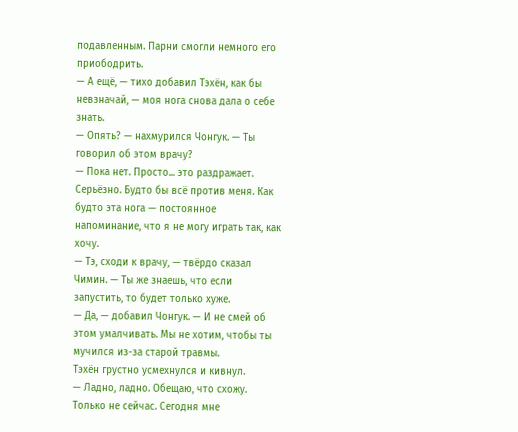подавленным. Парни смогли немного его приободрить.
— А ещё, — тихо добавил Тэхён, как бы невзначай, — моя нога снова дала о себе знать.
— Опять? — нахмурился Чонгук. — Ты говорил об этом врачу?
— Пока нет. Просто... это раздражает. Серьёзно. Будто бы всё против меня. Как будто эта нога — постоянное напоминание, что я не могу играть так, как хочу.
— Тэ, сходи к врачу, — твёрдо сказал Чимин. — Ты же знаешь, что если запустить, то будет только хуже.
— Да, — добавил Чонгук. — И не смей об этом умалчивать. Мы не хотим, чтобы ты мучился из-за старой травмы.
Тэхён грустно усмехнулся и кивнул.
— Ладно, ладно. Обещаю, что схожу. Только не сейчас. Сегодня мне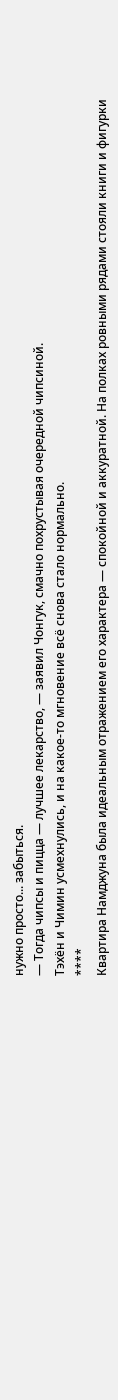нужно просто... забыться.
— Тогда чипсы и пицца — лучшее лекарство, — заявил Чонгук, смачно похрустывая очередной чипсиной.
Тэхён и Чимин усмехнулись, и на какое-то мгновение всё снова стало нормально.
****
Квартира Намджуна была идеальным отражением его характера — спокойной и аккуратной. На полках ровными рядами стояли книги и фигурки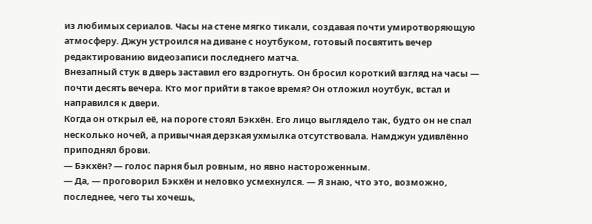из любимых сериалов. Часы на стене мягко тикали, создавая почти умиротворяющую атмосферу. Джун устроился на диване с ноутбуком, готовый посвятить вечер редактированию видеозаписи последнего матча.
Внезапный стук в дверь заставил его вздрогнуть. Он бросил короткий взгляд на часы — почти десять вечера. Кто мог прийти в такое время? Он отложил ноутбук, встал и направился к двери.
Когда он открыл её, на пороге стоял Бэкхён. Его лицо выглядело так, будто он не спал несколько ночей, а привычная дерзкая ухмылка отсутствовала. Намджун удивлённо приподнял брови.
— Бэкхён? — голос парня был ровным, но явно настороженным.
— Да, — проговорил Бэкхён и неловко усмехнулся. — Я знаю, что это, возможно, последнее, чего ты хочешь,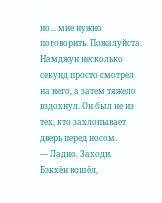но... мне нужно поговорить. Пожалуйста.
Намджун несколько секунд просто смотрел на него, а затем тяжело вздохнул. Он был не из тех, кто захлопывает дверь перед носом.
— Ладно. Заходи.
Бэкхён вошёл,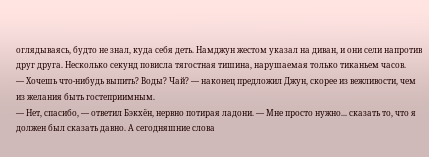оглядываясь, будто не знал, куда себя деть. Намджун жестом указал на диван, и они сели напротив друг друга. Несколько секунд повисла тягостная тишина, нарушаемая только тиканьем часов.
— Хочешь что-нибудь выпить? Воды? Чай? — наконец предложил Джун, скорее из вежливости, чем из желания быть гостеприимным.
— Нет, спасибо, — ответил Бэкхён, нервно потирая ладони. — Мне просто нужно... сказать то, что я должен был сказать давно. А сегодняшние слова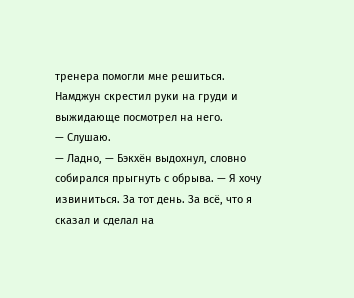тренера помогли мне решиться.
Намджун скрестил руки на груди и выжидающе посмотрел на него.
— Слушаю.
— Ладно, — Бэкхён выдохнул, словно собирался прыгнуть с обрыва. — Я хочу извиниться. За тот день. За всё, что я сказал и сделал на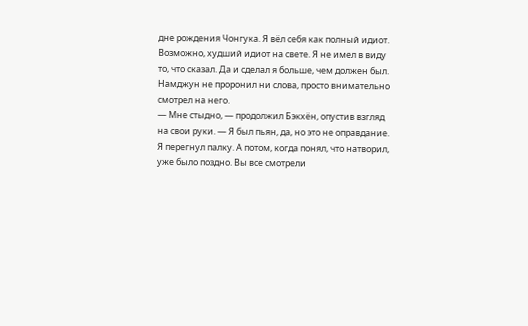дне рождения Чонгука. Я вёл себя как полный идиот. Возможно, худший идиот на свете. Я не имел в виду то, что сказал. Да и сделал я больше, чем должен был.
Намджун не проронил ни слова, просто внимательно смотрел на него.
— Мне стыдно, — продолжил Бэкхён, опустив взгляд на свои руки. — Я был пьян, да, но это не оправдание. Я перегнул палку. А потом, когда понял, что натворил, уже было поздно. Вы все смотрели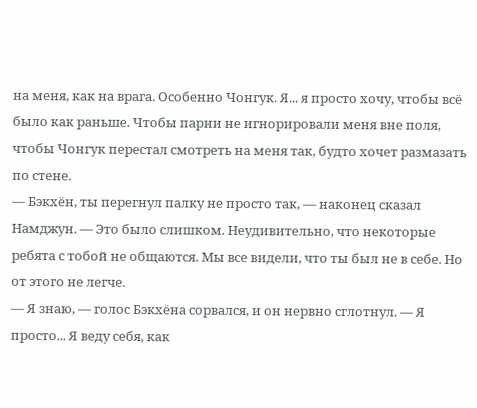на меня, как на врага. Особенно Чонгук. Я... я просто хочу, чтобы всё было как раньше. Чтобы парни не игнорировали меня вне поля, чтобы Чонгук перестал смотреть на меня так, будто хочет размазать по стене.
— Бэкхён, ты перегнул палку не просто так, — наконец сказал Намджун. — Это было слишком. Неудивительно, что некоторые ребята с тобой не общаются. Мы все видели, что ты был не в себе. Но от этого не легче.
— Я знаю, — голос Бэкхёна сорвался, и он нервно сглотнул. — Я просто... Я веду себя, как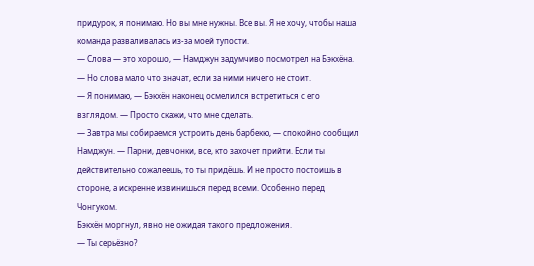придурок, я понимаю. Но вы мне нужны. Все вы. Я не хочу, чтобы наша команда разваливалась из-за моей тупости.
— Слова — это хорошо, — Намджун задумчиво посмотрел на Бэкхёна. — Но слова мало что значат, если за ними ничего не стоит.
— Я понимаю, — Бэкхён наконец осмелился встретиться с его взглядом. — Просто скажи, что мне сделать.
— Завтра мы собираемся устроить день барбекю, — спокойно сообщил Намджун. — Парни, девчонки, все, кто захочет прийти. Если ты действительно сожалеешь, то ты придёшь. И не просто постоишь в стороне, а искренне извинишься перед всеми. Особенно перед Чонгуком.
Бэкхён моргнул, явно не ожидая такого предложения.
— Ты серьёзно?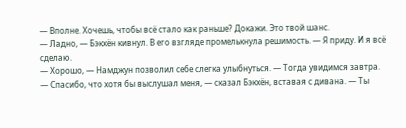— Вполне. Хочешь, чтобы всё стало как раньше? Докажи. Это твой шанс.
— Ладно, — Бэкхён кивнул. В его взгляде промелькнула решимость. — Я приду. И я всё сделаю.
— Хорошо, — Намджун позволил себе слегка улыбнуться. — Тогда увидимся завтра.
— Спасибо, что хотя бы выслушал меня, — сказал Бэкхён, вставая с дивана. — Ты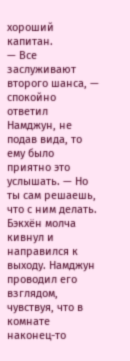хороший капитан.
— Все заслуживают второго шанса, — спокойно ответил Намджун, не подав вида, то ему было приятно это услышать. — Но ты сам решаешь, что с ним делать.
Бэкхён молча кивнул и направился к выходу. Намджун проводил его взглядом, чувствуя, что в комнате наконец-то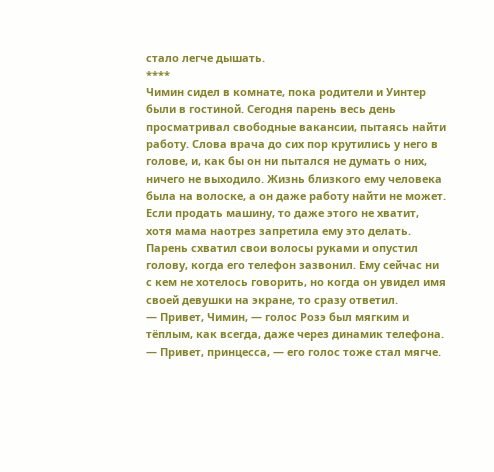стало легче дышать.
****
Чимин сидел в комнате, пока родители и Уинтер были в гостиной. Сегодня парень весь день просматривал свободные вакансии, пытаясь найти работу. Слова врача до сих пор крутились у него в голове, и, как бы он ни пытался не думать о них, ничего не выходило. Жизнь близкого ему человека была на волоске, а он даже работу найти не может. Если продать машину, то даже этого не хватит, хотя мама наотрез запретила ему это делать.
Парень схватил свои волосы руками и опустил голову, когда его телефон зазвонил. Ему сейчас ни с кем не хотелось говорить, но когда он увидел имя своей девушки на экране, то сразу ответил.
— Привет, Чимин, — голос Розэ был мягким и тёплым, как всегда, даже через динамик телефона.
— Привет, принцесса, — его голос тоже стал мягче.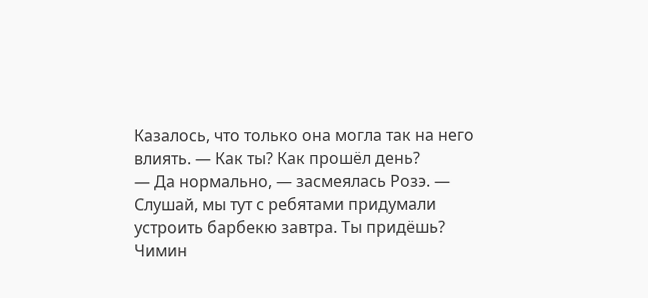Казалось, что только она могла так на него влиять. — Как ты? Как прошёл день?
— Да нормально, — засмеялась Розэ. — Слушай, мы тут с ребятами придумали устроить барбекю завтра. Ты придёшь?
Чимин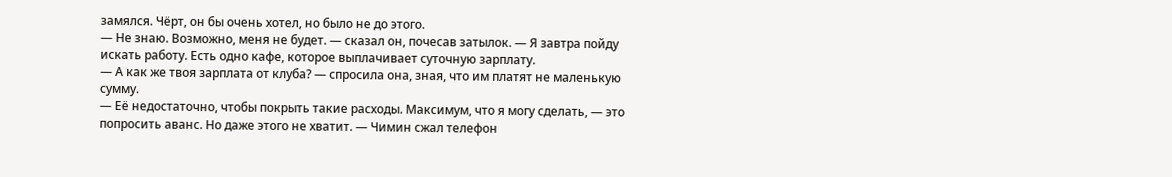замялся. Чёрт, он бы очень хотел, но было не до этого.
— Не знаю. Возможно, меня не будет. — сказал он, почесав затылок. — Я завтра пойду искать работу. Есть одно кафе, которое выплачивает суточную зарплату.
— А как же твоя зарплата от клуба? — спросила она, зная, что им платят не маленькую сумму.
— Её недостаточно, чтобы покрыть такие расходы. Максимум, что я могу сделать, — это попросить аванс. Но даже этого не хватит. — Чимин сжал телефон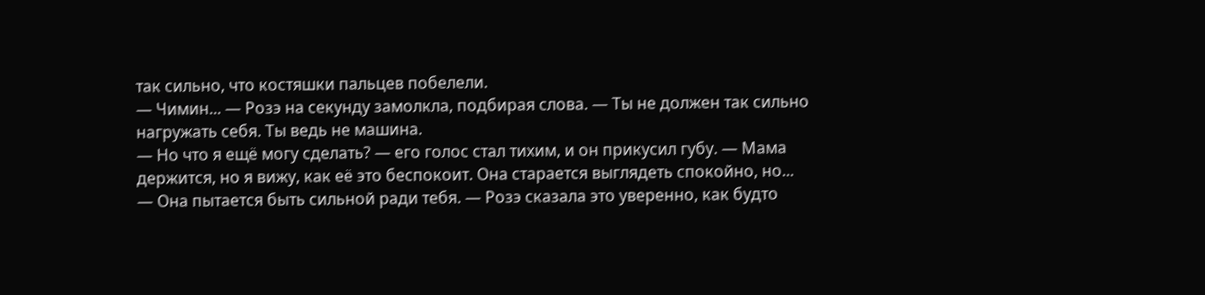так сильно, что костяшки пальцев побелели.
— Чимин... — Розэ на секунду замолкла, подбирая слова. — Ты не должен так сильно нагружать себя. Ты ведь не машина.
— Но что я ещё могу сделать? — его голос стал тихим, и он прикусил губу. — Мама держится, но я вижу, как её это беспокоит. Она старается выглядеть спокойно, но...
— Она пытается быть сильной ради тебя. — Розэ сказала это уверенно, как будто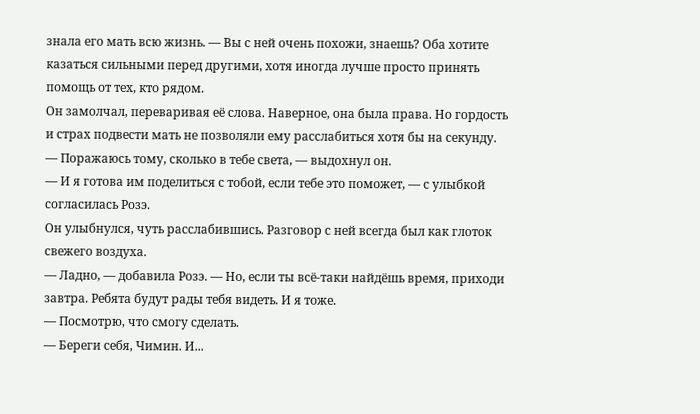знала его мать всю жизнь. — Вы с ней очень похожи, знаешь? Оба хотите казаться сильными перед другими, хотя иногда лучше просто принять помощь от тех, кто рядом.
Он замолчал, переваривая её слова. Наверное, она была права. Но гордость и страх подвести мать не позволяли ему расслабиться хотя бы на секунду.
— Поражаюсь тому, сколько в тебе света, — выдохнул он.
— И я готова им поделиться с тобой, если тебе это поможет, — с улыбкой согласилась Розэ.
Он улыбнулся, чуть расслабившись. Разговор с ней всегда был как глоток свежего воздуха.
— Ладно, — добавила Розэ. — Но, если ты всё-таки найдёшь время, приходи завтра. Ребята будут рады тебя видеть. И я тоже.
— Посмотрю, что смогу сделать.
— Береги себя, Чимин. И...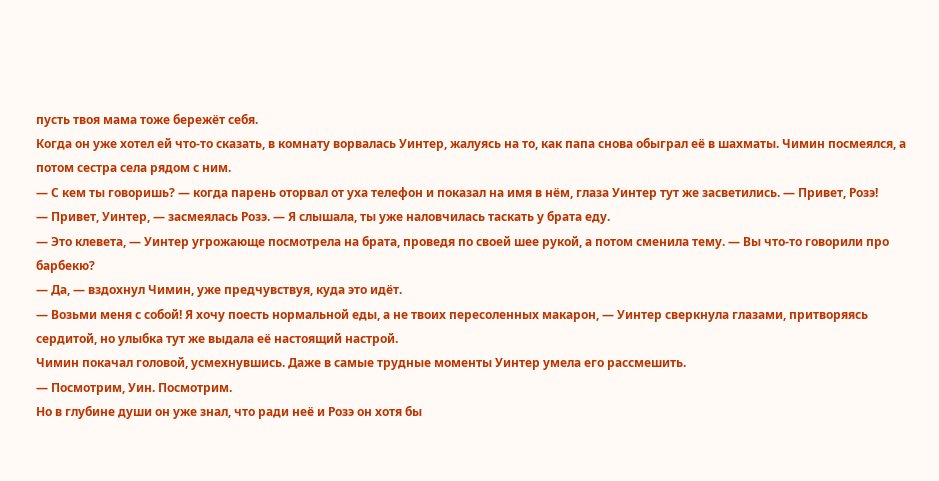пусть твоя мама тоже бережёт себя.
Когда он уже хотел ей что-то сказать, в комнату ворвалась Уинтер, жалуясь на то, как папа снова обыграл её в шахматы. Чимин посмеялся, а потом сестра села рядом с ним.
— С кем ты говоришь? — когда парень оторвал от уха телефон и показал на имя в нём, глаза Уинтер тут же засветились. — Привет, Розэ!
— Привет, Уинтер, — засмеялась Розэ. — Я слышала, ты уже наловчилась таскать у брата еду.
— Это клевета, — Уинтер угрожающе посмотрела на брата, проведя по своей шее рукой, а потом сменила тему. — Вы что-то говорили про барбекю?
— Да, — вздохнул Чимин, уже предчувствуя, куда это идёт.
— Возьми меня с собой! Я хочу поесть нормальной еды, а не твоих пересоленных макарон, — Уинтер сверкнула глазами, притворяясь сердитой, но улыбка тут же выдала её настоящий настрой.
Чимин покачал головой, усмехнувшись. Даже в самые трудные моменты Уинтер умела его рассмешить.
— Посмотрим, Уин. Посмотрим.
Но в глубине души он уже знал, что ради неё и Розэ он хотя бы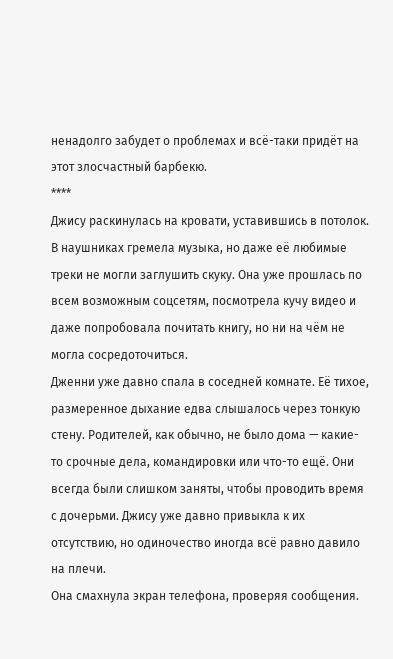ненадолго забудет о проблемах и всё-таки придёт на этот злосчастный барбекю.
****
Джису раскинулась на кровати, уставившись в потолок. В наушниках гремела музыка, но даже её любимые треки не могли заглушить скуку. Она уже прошлась по всем возможным соцсетям, посмотрела кучу видео и даже попробовала почитать книгу, но ни на чём не могла сосредоточиться.
Дженни уже давно спала в соседней комнате. Её тихое, размеренное дыхание едва слышалось через тонкую стену. Родителей, как обычно, не было дома — какие-то срочные дела, командировки или что-то ещё. Они всегда были слишком заняты, чтобы проводить время с дочерьми. Джису уже давно привыкла к их отсутствию, но одиночество иногда всё равно давило на плечи.
Она смахнула экран телефона, проверяя сообщения.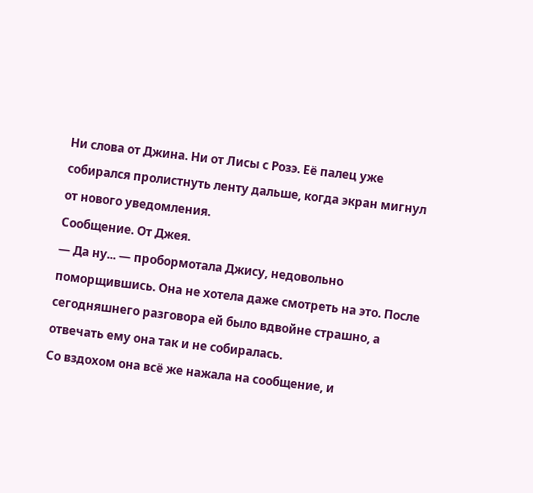Ни слова от Джина. Ни от Лисы с Розэ. Её палец уже собирался пролистнуть ленту дальше, когда экран мигнул от нового уведомления.
Сообщение. От Джея.
— Да ну... — пробормотала Джису, недовольно поморщившись. Она не хотела даже смотреть на это. После сегодняшнего разговора ей было вдвойне страшно, а отвечать ему она так и не собиралась.
Со вздохом она всё же нажала на сообщение, и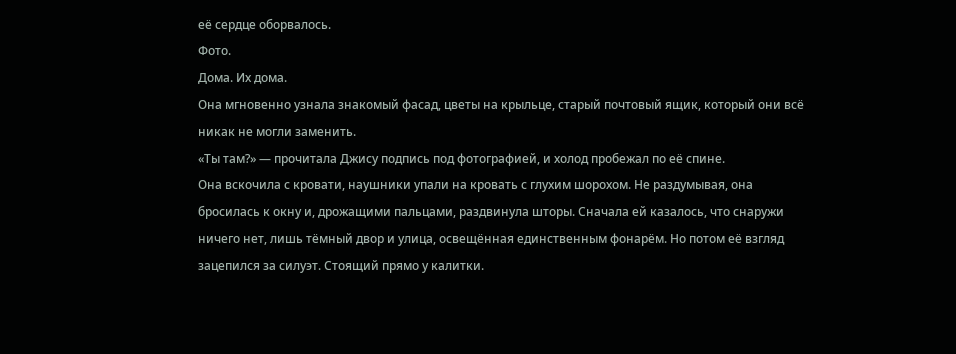её сердце оборвалось.
Фото.
Дома. Их дома.
Она мгновенно узнала знакомый фасад, цветы на крыльце, старый почтовый ящик, который они всё никак не могли заменить.
«Ты там?» — прочитала Джису подпись под фотографией, и холод пробежал по её спине.
Она вскочила с кровати, наушники упали на кровать с глухим шорохом. Не раздумывая, она бросилась к окну и, дрожащими пальцами, раздвинула шторы. Сначала ей казалось, что снаружи ничего нет, лишь тёмный двор и улица, освещённая единственным фонарём. Но потом её взгляд зацепился за силуэт. Стоящий прямо у калитки.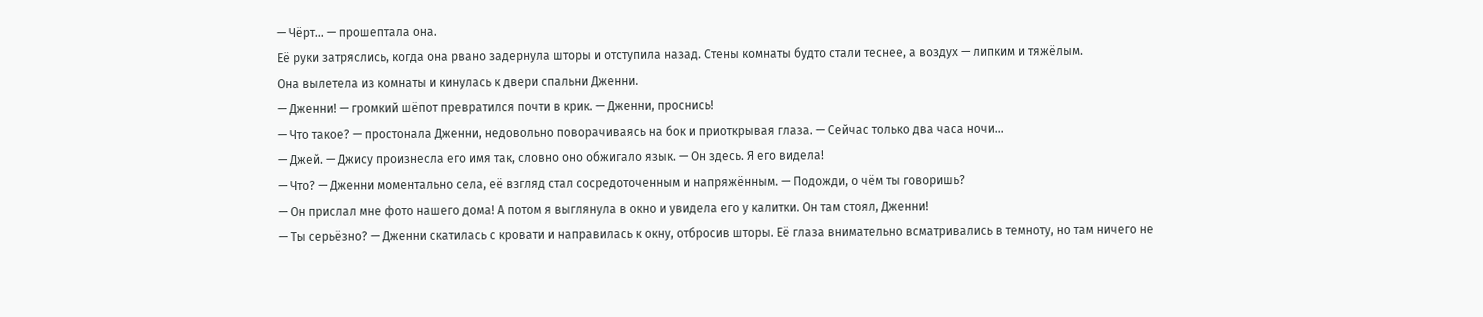— Чёрт... — прошептала она.
Её руки затряслись, когда она рвано задернула шторы и отступила назад. Стены комнаты будто стали теснее, а воздух — липким и тяжёлым.
Она вылетела из комнаты и кинулась к двери спальни Дженни.
— Дженни! — громкий шёпот превратился почти в крик. — Дженни, проснись!
— Что такое? — простонала Дженни, недовольно поворачиваясь на бок и приоткрывая глаза. — Сейчас только два часа ночи...
— Джей. — Джису произнесла его имя так, словно оно обжигало язык. — Он здесь. Я его видела!
— Что? — Дженни моментально села, её взгляд стал сосредоточенным и напряжённым. — Подожди, о чём ты говоришь?
— Он прислал мне фото нашего дома! А потом я выглянула в окно и увидела его у калитки. Он там стоял, Дженни!
— Ты серьёзно? — Дженни скатилась с кровати и направилась к окну, отбросив шторы. Её глаза внимательно всматривались в темноту, но там ничего не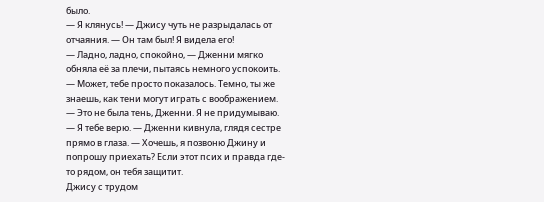было.
— Я клянусь! — Джису чуть не разрыдалась от отчаяния. — Он там был! Я видела его!
— Ладно, ладно, спокойно, — Дженни мягко обняла её за плечи, пытаясь немного успокоить. — Может, тебе просто показалось. Темно, ты же знаешь, как тени могут играть с воображением.
— Это не была тень, Дженни. Я не придумываю.
— Я тебе верю. — Дженни кивнула, глядя сестре прямо в глаза. — Хочешь, я позвоню Джину и попрошу приехать? Если этот псих и правда где-то рядом, он тебя защитит.
Джису с трудом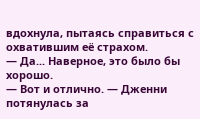вдохнула, пытаясь справиться с охватившим её страхом.
— Да... Наверное, это было бы хорошо.
— Вот и отлично. — Дженни потянулась за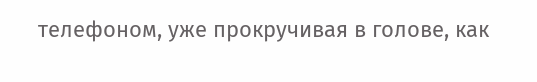телефоном, уже прокручивая в голове, как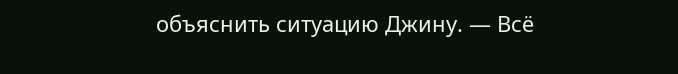объяснить ситуацию Джину. — Всё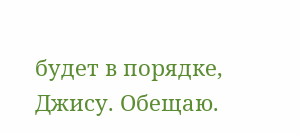будет в порядке, Джису. Обещаю.